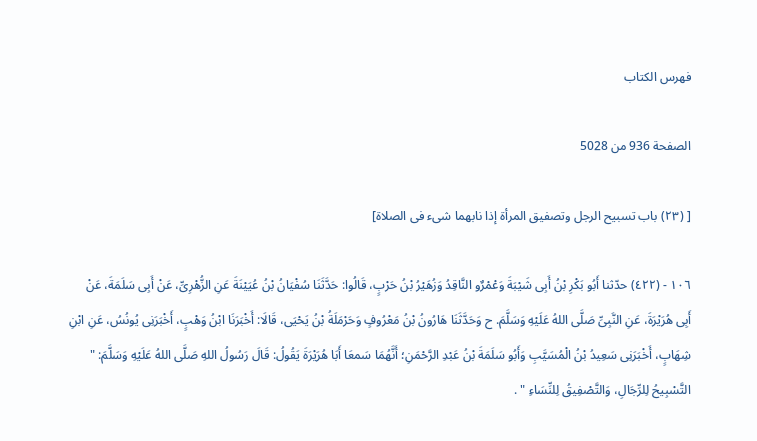فهرس الكتاب

الصفحة 936 من 5028

[ (٢٣) باب تسبيح الرجل وتصفيق المرأة إذا نابهما شىء فى الصلاة]

١٠٦ - (٤٢٢) حدّثنا أَبُو بَكْرِ بْنُ أَبِى شَيْبَةَ وَعْمْرٌو النَّاقِدُ وَزُهَيْرُ بْنُ حَرْبٍ، قَالُوا: حَدَّثَنَا سُفْيَانُ بْنُ عُيَيْنَةَ عَنِ الزُّهْرِىِّ، عَنْ أَبِى سَلَمَةَ، عَنْ أَبِى هُرَيْرَةَ، عَنِ النَّبِىِّ صَلَّى اللهُ عَلَيْهِ وَسَلَّمَ. ح وَحَدَّثَنَا هَارُونُ بْنُ مَعْرُوفٍ وَحَرْمَلَةُ بْنُ يَحْيَى، قَالَا: أَخْبَرَنَا ابْنُ وَهْبٍ، أَخْبَرَنِى يُونُسُ، عَنِ ابْنِ شِهَابٍ، أَخْبَرَنِى سَعِيدُ بْنُ الْمُسَيَّبِ وَأَبُو سَلَمَةَ بْنُ عَبْدِ الرَّحْمَنِ؛ أَنَّهُمَا سَمعَا أَبَا هُرَيْرَةَ يَقُولُ: قَالَ رَسُولُ اللهِ صَلَّى اللهُ عَلَيْهِ وَسَلَّمَ: " التَّسْبِيحُ لِلرِّجَالِ، وَالتَّصْفِيقُ لِلنِّسَاءِ " .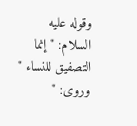وقوله عليه السلام: " إنما التصفيق للنساء " وروى: "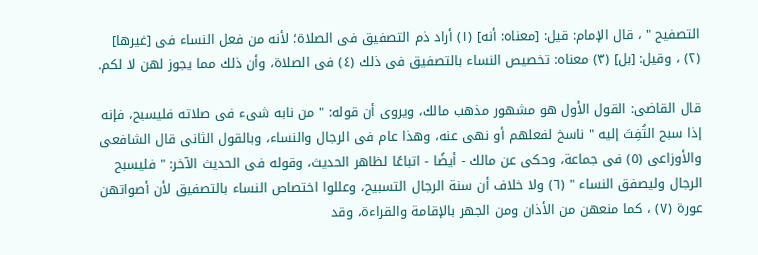التصفيح " ، قال الإمام: قيل: [معناه: أنه] (١) أراد ذم التصفيق فى الصلاة؛ لأنه من فعل النساء فى [غيرها] (٢) ، وقيل: [بل] (٣) معناه: تخصيص النساء بالتصفيق فى ذلك (٤) فى الصلاة، وأن ذلك مما يجوز لهن لا لكم.

قال القاضى: القول الأول هو مشهور مذهب مالك، ويروى أن قوله: " من نابه شىء فى صلاته فليسبح، فإنه إذا سبح التُفِتَ إليه " ناسخ لفعلهم أو نهى عنه، وهذا عام فى الرجال والنساء، وبالقول الثانى قال الشافعى والأوزاعى (٥) فى جماعة، وحكى عن مالك - أيضًا - اتباعًا لظاهر الحديث، وقوله فى الحديث الآخر: " فليسبح الرجال وليصفق النساء " (٦) ولا خلاف أن سنة الرجال التسبيح، وعللوا اختصاص النساء بالتصفيق لأن أصواتهن عورة (٧) ، كما منعهن من الأذان ومن الجهر بالإقامة والقراءة، وقد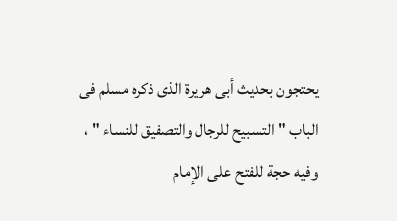يحتجون بحديث أبى هريرة الذى ذكره مسلم فى الباب " التسبيح للرجال والتصفيق للنساء " ، وفيه حجة للفتح على الإمام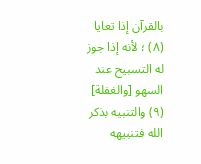بالقرآن إذا تعايا (٨) ؛ لأنه إذا جوز له التسبيح عند السهو [والغفلة] (٩) والتنبيه بذكر الله فتنبيهه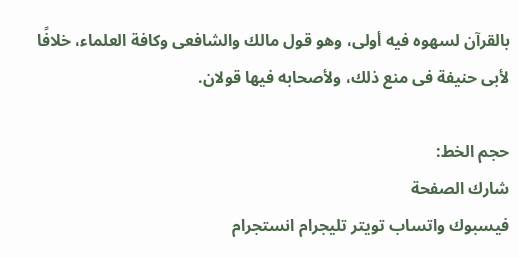بالقرآن لسهوه فيه أولى، وهو قول مالك والشافعى وكافة العلماء، خلافًا لأبى حنيفة فى منع ذلك، ولأصحابه فيها قولان.

حجم الخط:
شارك الصفحة
فيسبوك واتساب تويتر تليجرام انستجرام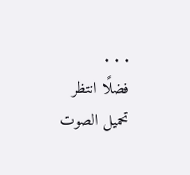. . .
فضلًا انتظر تحميل الصوت